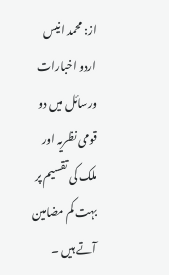از: محمد انیس
اردو اخبارات ورسائل میں دو قومی نظریہ اور ملک کی تقسیم پر بہت کم مضامین آتے ہیں ۔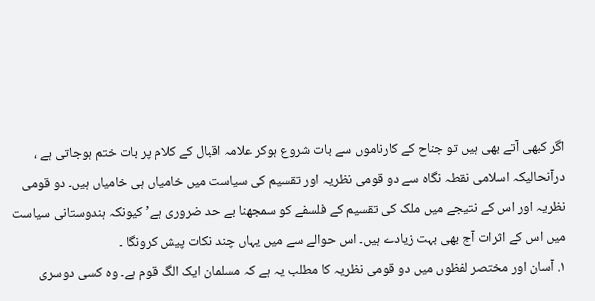اگر کبھی آتے بھی ہیں تو جناح کے کارناموں سے بات شروع ہوکر علامہ اقبال کے کلام پر بات ختم ہوجاتی ہے ، درآنحالیکہ اسلامی نقطہ نگاہ سے دو قومی نظریہ اور تقسیم کی سیاست میں خامیاں ہی خامیاں ہیں۔ دو قومی نظریہ اور اس کے نتیجے میں ملک کی تقسیم کے فلسفے کو سمجھنا بے حد ضروری ہے’ کیونکہ ہندوستانی سیاست میں اس کے اثرات آج بھی بہت زیادے ہیں۔ اس حوالے سے میں یہاں چند نکات پیش کرونگا ۔
١. آسان اور مختصر لفظوں میں دو قومی نظریہ کا مطلب یہ ہے کہ مسلمان ایک الگ قوم ہے۔ وہ کسی دوسری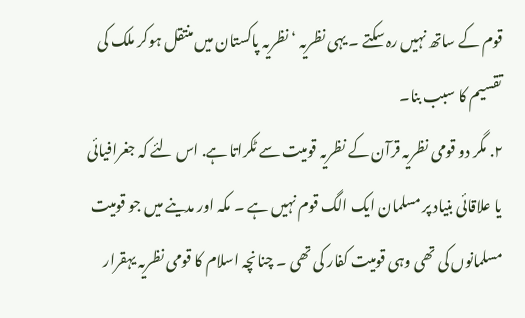قوم کے ساتھ نہیں رہ سکتے ۔ یہی نظریہ ‘ نظریہ پاکستان میں منتقل ہوکر ملک کی تقسیم کا سبب بنا۔
٢. مگر دو قومی نظریہ قرآن کے نظریہ قومیت سے ٹکراتا ہے. اس لئے کہ جغرافیائی یا علاقائی بنیاد پر مسلمان ایک الگ قوم نہیں ہے ۔ مکہ اور مدینے میں جو قومیت مسلمانوں کی تھی وہی قومیت کفار کی تھی ۔ چنانچہ اسلام کا قومی نظریہ یہقرار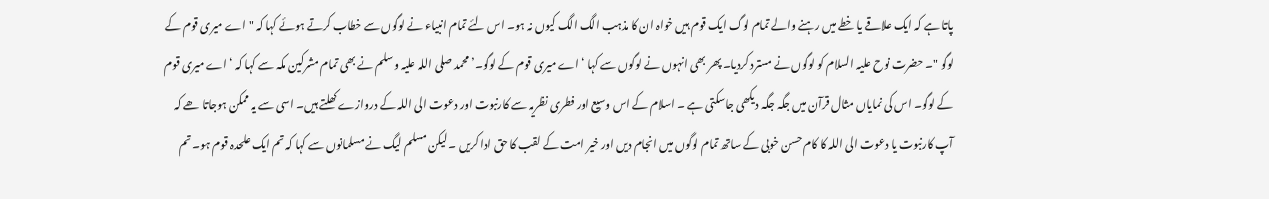پاتا ہے کہ ایک علاقے یا خطے میں رہنے والے تمام لوگ ایک قوم ہیں خواہ ان کا مذہب الگ الگ کیوں نہ ہو۔ اس لئے تمام انبیاء نے لوگوں سے خطاب کرتے ہوئے کہا کہ "اے میری قوم کے لوگو "۔ حضرت نوح علیہ السلام کو لوگوں نے مسترد کردیا۔ پھر بھی انہوں نے لوگوں سے کہا ‘اے میری قوم کے لوگو۔’ محمد صلی اللہ علیہ وسلم نے بھی تمام مشرکین مکہ سے کہا کہ ‘اے میری قوم کے لوگو۔ اس کی نمایاں مثال قرآن میں جگہ جگہ دیکھی جاسکتی ہے ۔ اسلام کے اس وسیع اور فطری نظریہ سے کارنبوت اور دعوت الی اللہ کے دروازے کھلتے ہیں۔ اسی سے یہ ممکن ہوجاتا ھے کہ آپ کارنبوت یا دعوت الی اللہ کا کام حسن خوبی کے ساتھ تمام لوگوں میں انجام دیں اور خیر امت کے لقب کا حق ادا کریں ۔ لیکن مسلم لیگ نے مسلمانوں سے کہا کہ تم ایک علحدہ قوم ہو۔ تم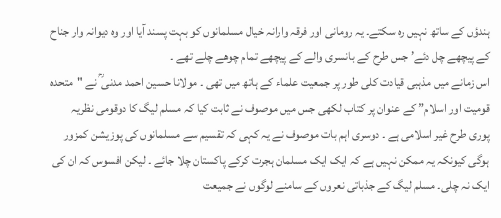ہندؤں کے ساتھ نہیں رہ سکتے۔ یہ رومانی اور فرقہ وارانہ خیال مسلمانوں کو بہت پسند آیا اور وہ دیوانہ وار جناح کے پیچھے چل دئے’ جس طرح کے بانسری والے کے پیچھے تمام چوھے چلے تھے ۔
اس زمانے میں مذہبی قیادت کلی طور پر جمعیت علماء کے ہاتھ میں تھی ۔ مولانا حسین احمد مدنی ؒ نے "متحدہ قومیت اور اسلام” کے عنوان پر کتاب لکھی جس میں موصوف نے ثابت کیا کہ مسلم لیگ کا دوقومی نظریہ پوری طرح غیر اسلامی ہے ۔ دوسری اہم بات موصوف نے یہ کہی کہ تقسیم سے مسلمانوں کی پوزیشن کمزور ہوگی کیونکہ یہ ممکن نہیں ہے کہ ایک ایک مسلمان ہجرت کرکے پاکستان چلا جائے ۔ لیکن افسوس کہ ان کی ایک نہ چلی۔ مسلم لیگ کے جذباتی نعروں کے سامنے لوگوں نے جمیعت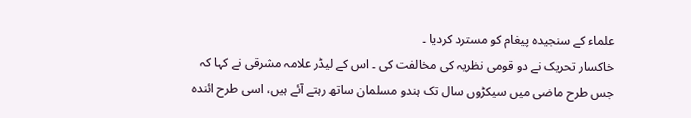علماء کے سنجیدہ پیغام کو مسترد کردیا ۔
خاکسار تحریک نے دو قومی نظریہ کی مخالفت کی ۔ اس کے لیڈر علامہ مشرقی نے کہا کہ جس طرح ماضی میں سیکڑوں سال تک ہندو مسلمان ساتھ رہتے آئے ہیں، اسی طرح ائندہ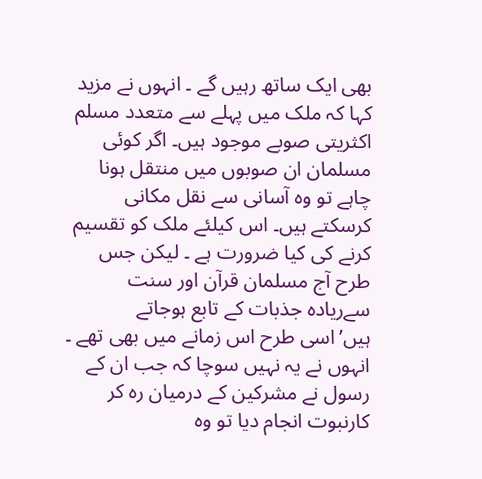بھی ایک ساتھ رہیں گے ۔ انہوں نے مزید کہا کہ ملک میں پہلے سے متعدد مسلم اکثریتی صوبے موجود ہیں۔ اگر کوئی مسلمان ان صوبوں میں منتقل ہونا چاہے تو وہ آسانی سے نقل مکانی کرسکتے ہیں۔ اس کیلئے ملک کو تقسیم کرنے کی کیا ضرورت ہے ۔ لیکن جس طرح آج مسلمان قرآن اور سنت سےریادہ جذبات کے تابع ہوجاتے ہیں’اسی طرح اس زمانے میں بھی تھے ۔ انہوں نے یہ نہیں سوچا کہ جب ان کے رسول نے مشرکین کے درمیان رہ کر کارنبوت انجام دیا تو وہ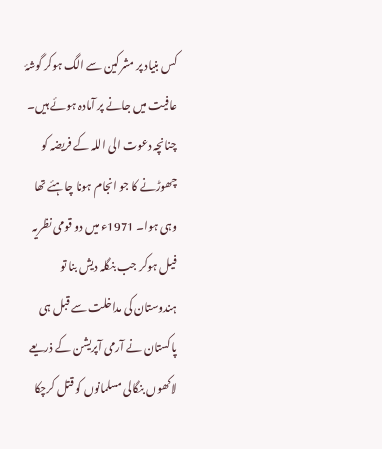کس بنیاد پر مشرکین سے الگ ہوکر گوشۂ عافیت میں جانے پر آمادہ ہوئے ہیں۔ چنانچہ دعوت الی اللہ کے فریضہ کو چھوڑنے کا جو انجام ہونا چاہئے تھا وہی ہوا۔ 1971ء میں دو قومی نظریہ فیل ہوکر جب بنگلہ دیش بنا تو ہندوستان کی مداخلت سے قبل ہی پاکستان نے آرمی آپریشن کے ذریعے لاکھوں بنگالی مسلمانوں کو قتل کرچکا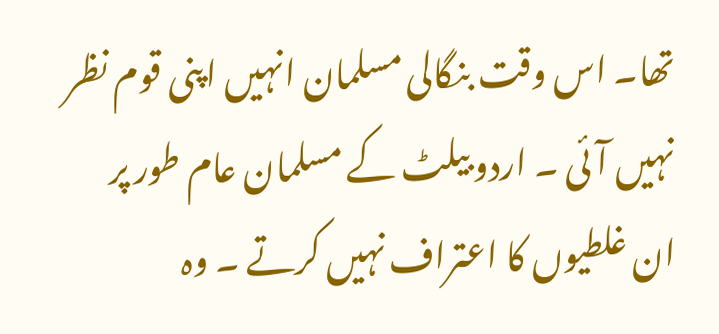تھا۔ اس وقت بنگالی مسلمان انہیں اپنی قوم نظر نہیں آئی ۔ اردو بیلٹ کے مسلمان عام طور پر ان غلطیوں کا اعتراف نہیں کرتے ۔ وہ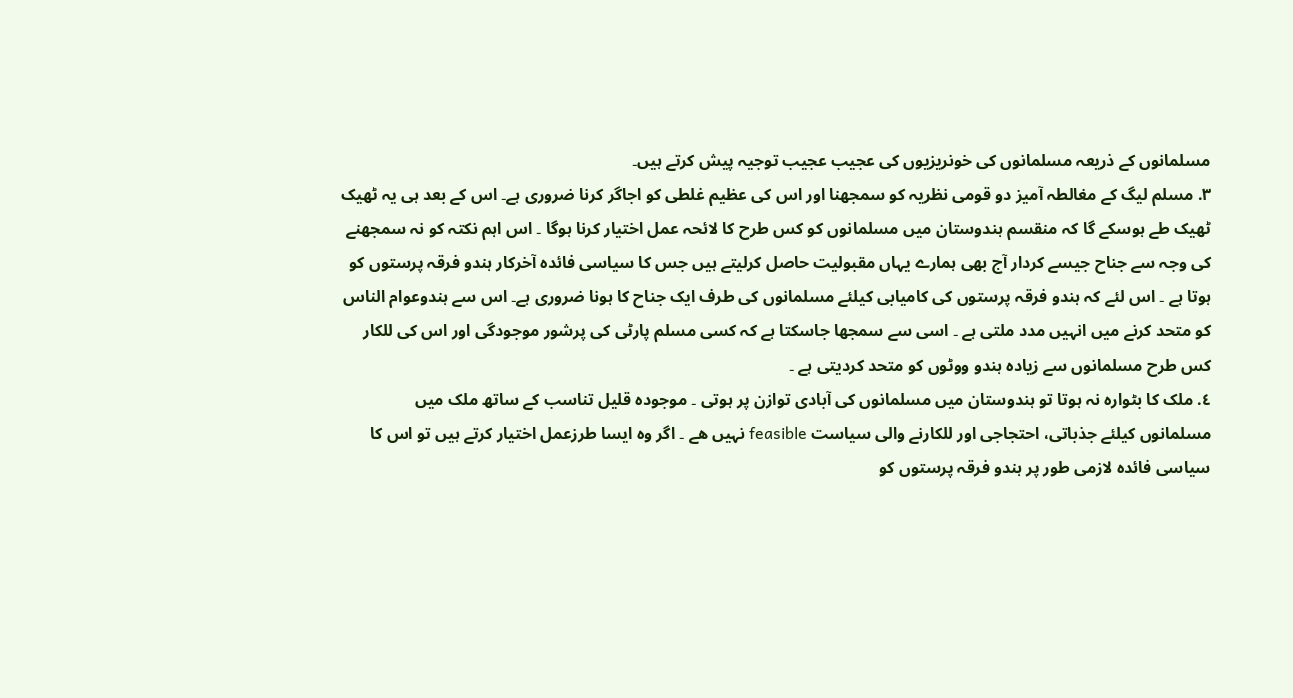مسلمانوں کے ذریعہ مسلمانوں کی خونریزیوں کی عجیب عجیب توجیہ پیش کرتے ہیں۔
٣. مسلم لیگ کے مغالطہ آمیز دو قومی نظریہ کو سمجھنا اور اس کی عظیم غلطی کو اجاگر کرنا ضروری ہے۔ اس کے بعد ہی یہ ٹھیک ٹھیک طے ہوسکے گا کہ منقسم ہندوستان میں مسلمانوں کو کس طرح کا لائحہ عمل اختیار کرنا ہوگا ۔ اس اہم نکتہ کو نہ سمجھنے کی وجہ سے جناح جیسے کردار آج بھی ہمارے یہاں مقبولیت حاصل کرلیتے ہیں جس کا سیاسی فائدہ آخرکار ہندو فرقہ پرستوں کو ہوتا ہے ۔ اس لئے کہ ہندو فرقہ پرستوں کی کامیابی کیلئے مسلمانوں کی طرف ایک جناح کا ہونا ضروری ہے۔ اس سے ہندوعوام الناس کو متحد کرنے میں انہیں مدد ملتی ہے ۔ اسی سے سمجھا جاسکتا ہے کہ کسی مسلم پارٹی کی پرشور موجودگی اور اس کی للکار کس طرح مسلمانوں سے زیادہ ہندو ووٹوں کو متحد کردیتی ہے ۔
٤. ملک کا بٹوارہ نہ ہوتا تو ہندوستان میں مسلمانوں کی آبادی توازن پر ہوتی ۔ موجودہ قلیل تناسب کے ساتھ ملک میں مسلمانوں کیلئے جذباتی، احتجاجی اور للکارنے والی سیاست feasible نہیں ھے ۔ اگر وہ ایسا طرزعمل اختیار کرتے ہیں تو اس کا سیاسی فائدہ لازمی طور پر ہندو فرقہ پرستوں کو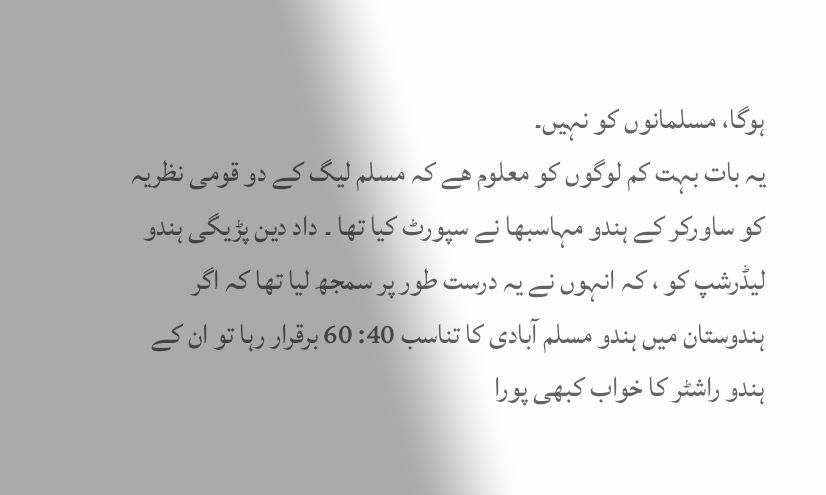ہوگا، مسلمانوں کو نہیں۔
یہ بات بہت کم لوگوں کو معلوم ھے کہ مسلم لیگ کے دو قومی نظریہ کو ساورکر کے ہندو مہاسبھا نے سپورٹ کیا تھا ۔ داد دین پڑیگی ہندو لیڈرشپ کو ، کہ انہوں نے یہ درست طور پر سمجھ لیا تھا کہ اگر ہندوستان میں ہندو مسلم آبادی کا تناسب 40: 60 برقرار رہا تو ان کے ہندو راشٹر کا خواب کبھی پورا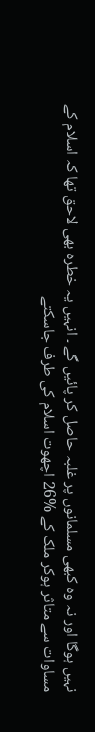نہیں ہوگا اور نہ وہ کبھی مسلمانوں پر غلبہ حاصل کر پائیں گے ۔ انہیں یہ خطرہ بھی لاحق تھا کہ اسلام کے مساوات سے متاثر ہوکر ملک کے %26 اچھوت اسلام کی طرف جاسکتے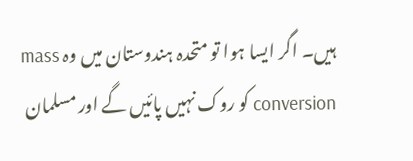ہیں۔ اگر ایسا ہوا تو متحدہ ہندوستان میں وہ mass conversion کو روک نہیں پائیں گے اور مسلمان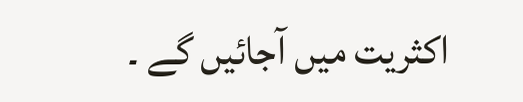اکثریت میں آجائیں گے ۔